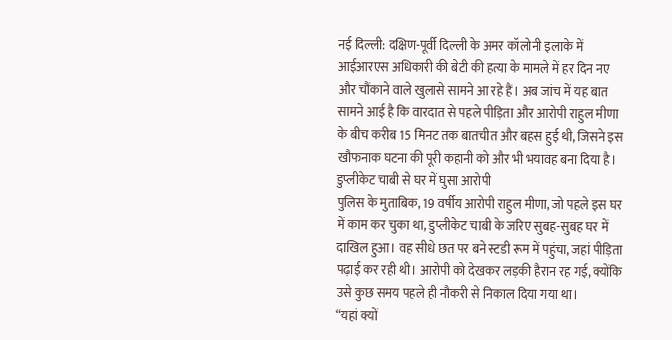नई दिल्ली: दक्षिण-पूर्वी दिल्ली के अमर कॉलोनी इलाके में आईआरएस अधिकारी की बेटी की हत्या के मामले में हर दिन नए और चौंकाने वाले खुलासे सामने आ रहे हैं। अब जांच में यह बात सामने आई है कि वारदात से पहले पीड़िता और आरोपी राहुल मीणा के बीच करीब 15 मिनट तक बातचीत और बहस हुई थी, जिसने इस खौफनाक घटना की पूरी कहानी को और भी भयावह बना दिया है।
डुप्लीकेट चाबी से घर में घुसा आरोपी
पुलिस के मुताबिक, 19 वर्षीय आरोपी राहुल मीणा, जो पहले इस घर में काम कर चुका था, डुप्लीकेट चाबी के जरिए सुबह-सुबह घर में दाखिल हुआ। वह सीधे छत पर बने स्टडी रूम में पहुंचा, जहां पीड़िता पढ़ाई कर रही थी। आरोपी को देखकर लड़की हैरान रह गई, क्योंकि उसे कुछ समय पहले ही नौकरी से निकाल दिया गया था।
“यहां क्यों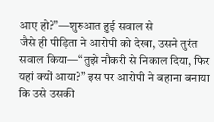आए हो?”—शुरुआत हुई सवाल से
जैसे ही पीड़िता ने आरोपी को देखा, उसने तुरंत सवाल किया—“तुझे नौकरी से निकाल दिया, फिर यहां क्यों आया?” इस पर आरोपी ने बहाना बनाया कि उसे उसकी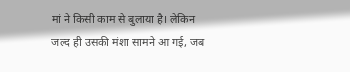मां ने किसी काम से बुलाया है। लेकिन जल्द ही उसकी मंशा सामने आ गई, जब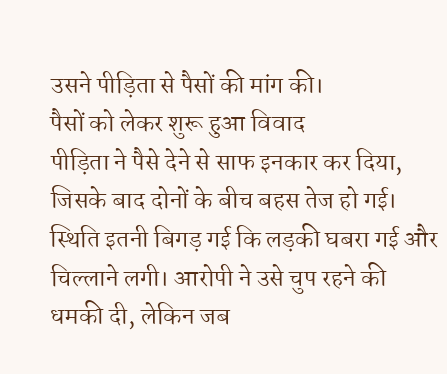उसने पीड़िता से पैसों की मांग की।
पैसों को लेकर शुरू हुआ विवाद
पीड़िता ने पैसे देने से साफ इनकार कर दिया, जिसके बाद दोनों के बीच बहस तेज हो गई। स्थिति इतनी बिगड़ गई कि लड़की घबरा गई और चिल्लाने लगी। आरोपी ने उसे चुप रहने की धमकी दी, लेकिन जब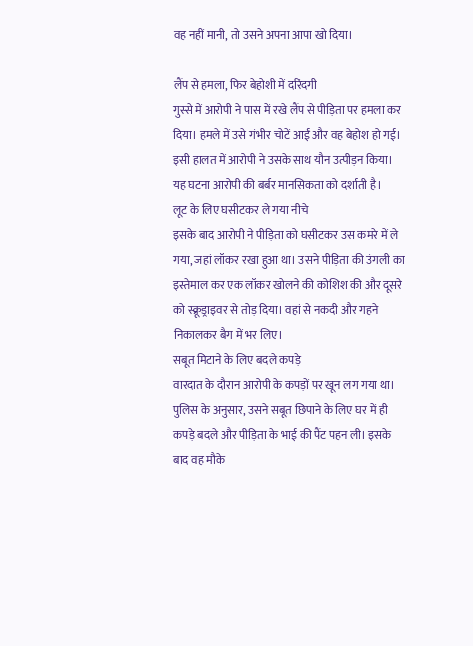वह नहीं मानी, तो उसने अपना आपा खो दिया।

लैंप से हमला, फिर बेहोशी में दरिंदगी
गुस्से में आरोपी ने पास में रखे लैंप से पीड़िता पर हमला कर दिया। हमले में उसे गंभीर चोटें आईं और वह बेहोश हो गई। इसी हालत में आरोपी ने उसके साथ यौन उत्पीड़न किया। यह घटना आरोपी की बर्बर मानसिकता को दर्शाती है।
लूट के लिए घसीटकर ले गया नीचे
इसके बाद आरोपी ने पीड़िता को घसीटकर उस कमरे में ले गया, जहां लॉकर रखा हुआ था। उसने पीड़िता की उंगली का इस्तेमाल कर एक लॉकर खोलने की कोशिश की और दूसरे को स्क्रूड्राइवर से तोड़ दिया। वहां से नकदी और गहने निकालकर बैग में भर लिए।
सबूत मिटाने के लिए बदले कपड़े
वारदात के दौरान आरोपी के कपड़ों पर खून लग गया था। पुलिस के अनुसार, उसने सबूत छिपाने के लिए घर में ही कपड़े बदले और पीड़िता के भाई की पैंट पहन ली। इसके बाद वह मौके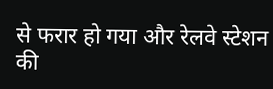से फरार हो गया और रेलवे स्टेशन की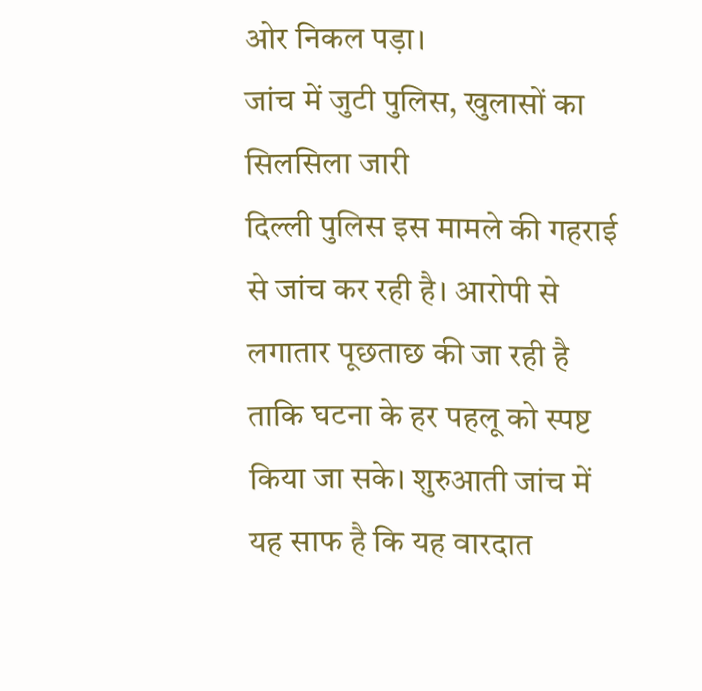ओर निकल पड़ा।
जांच में जुटी पुलिस, खुलासों का सिलसिला जारी
दिल्ली पुलिस इस मामले की गहराई से जांच कर रही है। आरोपी से लगातार पूछताछ की जा रही है ताकि घटना के हर पहलू को स्पष्ट किया जा सके। शुरुआती जांच में यह साफ है कि यह वारदात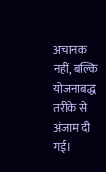अचानक नहीं, बल्कि योजनाबद्ध तरीके से अंजाम दी गई।